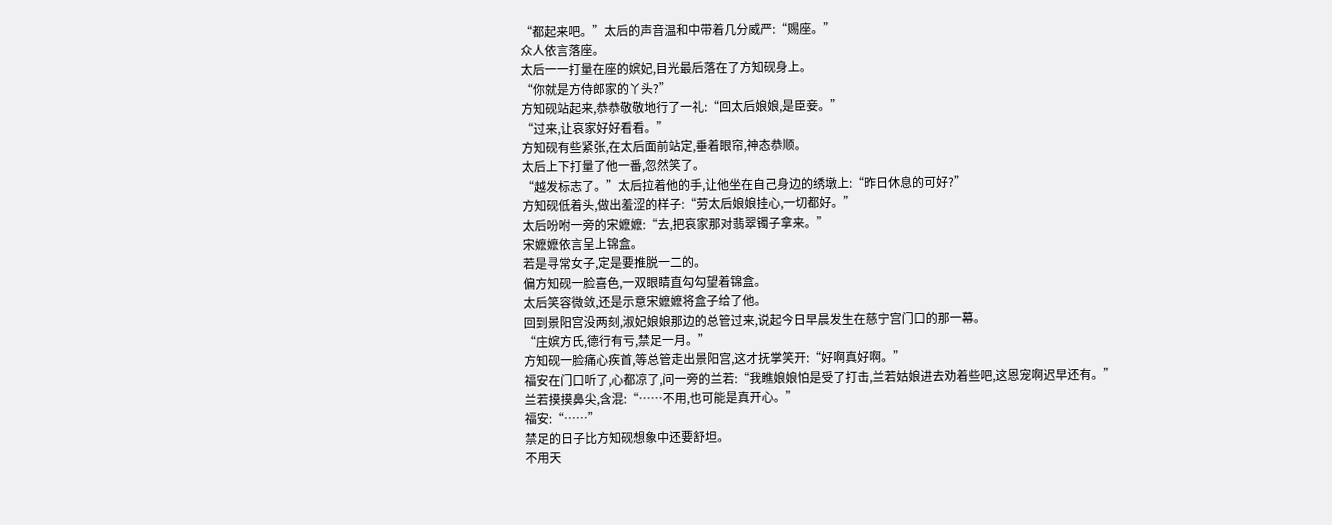“都起来吧。”太后的声音温和中带着几分威严:“赐座。”
众人依言落座。
太后一一打量在座的嫔妃,目光最后落在了方知砚身上。
“你就是方侍郎家的丫头?”
方知砚站起来,恭恭敬敬地行了一礼:“回太后娘娘,是臣妾。”
“过来,让哀家好好看看。”
方知砚有些紧张,在太后面前站定,垂着眼帘,神态恭顺。
太后上下打量了他一番,忽然笑了。
“越发标志了。”太后拉着他的手,让他坐在自己身边的绣墩上:“昨日休息的可好?”
方知砚低着头,做出羞涩的样子:“劳太后娘娘挂心,一切都好。”
太后吩咐一旁的宋嬷嬷:“去,把哀家那对翡翠镯子拿来。”
宋嬷嬷依言呈上锦盒。
若是寻常女子,定是要推脱一二的。
偏方知砚一脸喜色,一双眼睛直勾勾望着锦盒。
太后笑容微敛,还是示意宋嬷嬷将盒子给了他。
回到景阳宫没两刻,淑妃娘娘那边的总管过来,说起今日早晨发生在慈宁宫门口的那一幕。
“庄嫔方氏,德行有亏,禁足一月。”
方知砚一脸痛心疾首,等总管走出景阳宫,这才抚掌笑开:“好啊真好啊。”
福安在门口听了,心都凉了,问一旁的兰若:“我瞧娘娘怕是受了打击,兰若姑娘进去劝着些吧,这恩宠啊迟早还有。”
兰若摸摸鼻尖,含混:“……不用,也可能是真开心。”
福安:“……”
禁足的日子比方知砚想象中还要舒坦。
不用天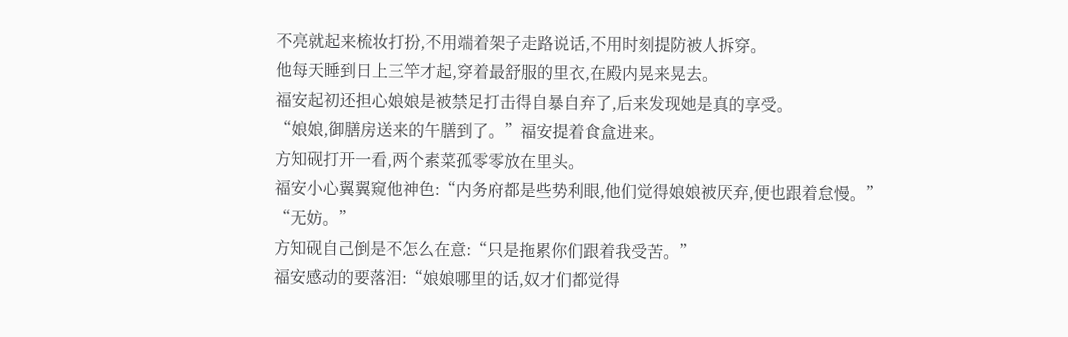不亮就起来梳妆打扮,不用端着架子走路说话,不用时刻提防被人拆穿。
他每天睡到日上三竿才起,穿着最舒服的里衣,在殿内晃来晃去。
福安起初还担心娘娘是被禁足打击得自暴自弃了,后来发现她是真的享受。
“娘娘,御膳房送来的午膳到了。”福安提着食盒进来。
方知砚打开一看,两个素菜孤零零放在里头。
福安小心翼翼窥他神色:“内务府都是些势利眼,他们觉得娘娘被厌弃,便也跟着怠慢。”
“无妨。”
方知砚自己倒是不怎么在意:“只是拖累你们跟着我受苦。”
福安感动的要落泪:“娘娘哪里的话,奴才们都觉得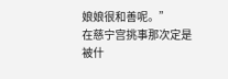娘娘很和善呢。”
在慈宁宫挑事那次定是被什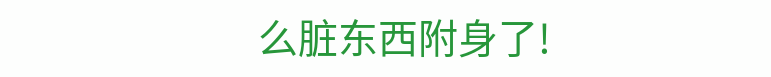么脏东西附身了!